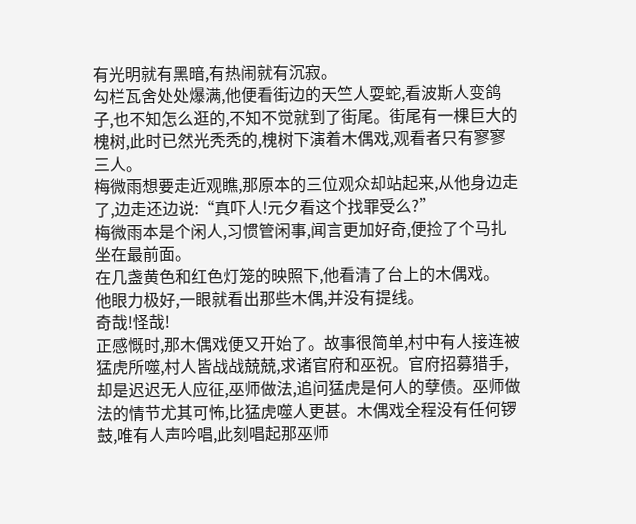有光明就有黑暗,有热闹就有沉寂。
勾栏瓦舍处处爆满,他便看街边的天竺人耍蛇,看波斯人变鸽子,也不知怎么逛的,不知不觉就到了街尾。街尾有一棵巨大的槐树,此时已然光秃秃的,槐树下演着木偶戏,观看者只有寥寥三人。
梅微雨想要走近观瞧,那原本的三位观众却站起来,从他身边走了,边走还边说:“真吓人!元夕看这个找罪受么?”
梅微雨本是个闲人,习惯管闲事,闻言更加好奇,便捡了个马扎坐在最前面。
在几盏黄色和红色灯笼的映照下,他看清了台上的木偶戏。
他眼力极好,一眼就看出那些木偶,并没有提线。
奇哉!怪哉!
正感慨时,那木偶戏便又开始了。故事很简单,村中有人接连被猛虎所噬,村人皆战战兢兢,求诸官府和巫祝。官府招募猎手,却是迟迟无人应征,巫师做法,追问猛虎是何人的孽债。巫师做法的情节尤其可怖,比猛虎噬人更甚。木偶戏全程没有任何锣鼓,唯有人声吟唱,此刻唱起那巫师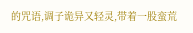的咒语,调子诡异又轻灵,带着一股蛮荒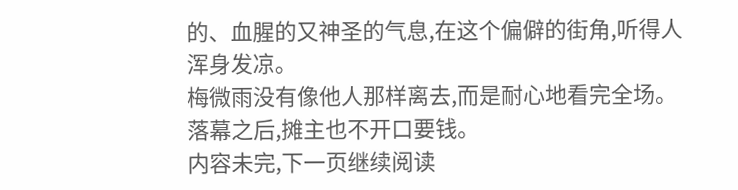的、血腥的又神圣的气息,在这个偏僻的街角,听得人浑身发凉。
梅微雨没有像他人那样离去,而是耐心地看完全场。
落幕之后,摊主也不开口要钱。
内容未完,下一页继续阅读